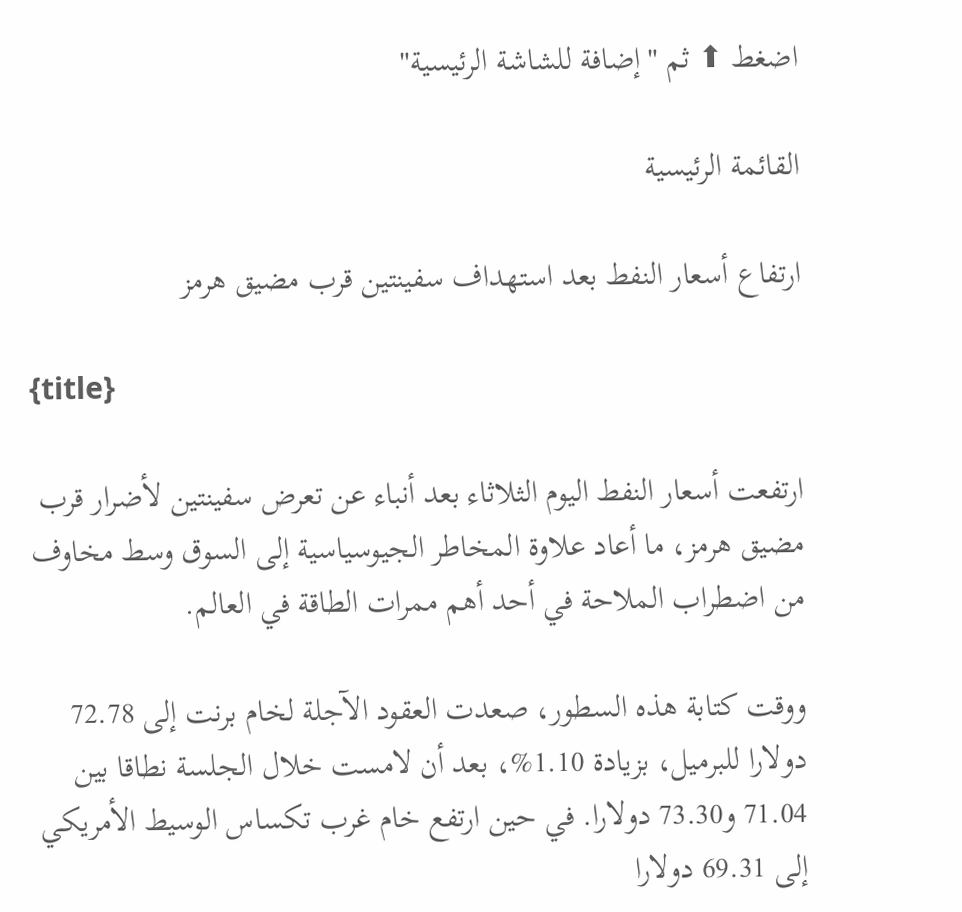اضغط ⬆ ثم "إضافة للشاشة الرئيسية"

القائمة الرئيسية

ارتفاع أسعار النفط بعد استهداف سفينتين قرب مضيق هرمز

{title}

ارتفعت أسعار النفط اليوم الثلاثاء بعد أنباء عن تعرض سفينتين لأضرار قرب مضيق هرمز، ما أعاد علاوة المخاطر الجيوسياسية إلى السوق وسط مخاوف من اضطراب الملاحة في أحد أهم ممرات الطاقة في العالم.

ووقت كتابة هذه السطور، صعدت العقود الآجلة لخام برنت إلى 72.78 دولارا للبرميل، بزيادة 1.10%، بعد أن لامست خلال الجلسة نطاقا بين 71.04 و73.30 دولارا. في حين ارتفع خام غرب تكساس الوسيط الأمريكي إلى 69.31 دولارا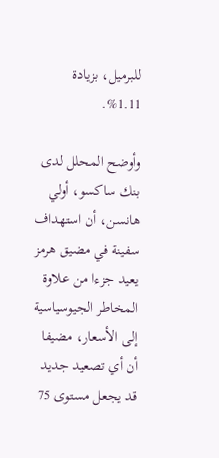للبرميل، بزيادة 1.11%.

وأوضح المحلل لدى بنك ساكسو، أولي هانسن، أن استهداف سفينة في مضيق هرمز يعيد جزءا من علاوة المخاطر الجيوسياسية إلى الأسعار، مضيفا أن أي تصعيد جديد قد يجعل مستوى 75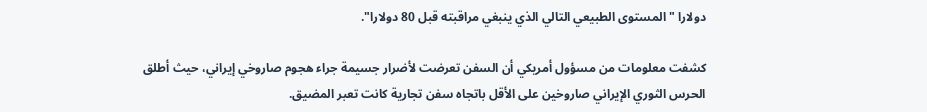دولارا "المستوى الطبيعي التالي الذي ينبغي مراقبته قبل 80 دولارا".

كشفت معلومات من مسؤول أمريكي أن السفن تعرضت لأضرار جسيمة جراء هجوم صاروخي إيراني، حيث أطلق الحرس الثوري الإيراني صاروخين على الأقل باتجاه سفن تجارية كانت تعبر المضيق.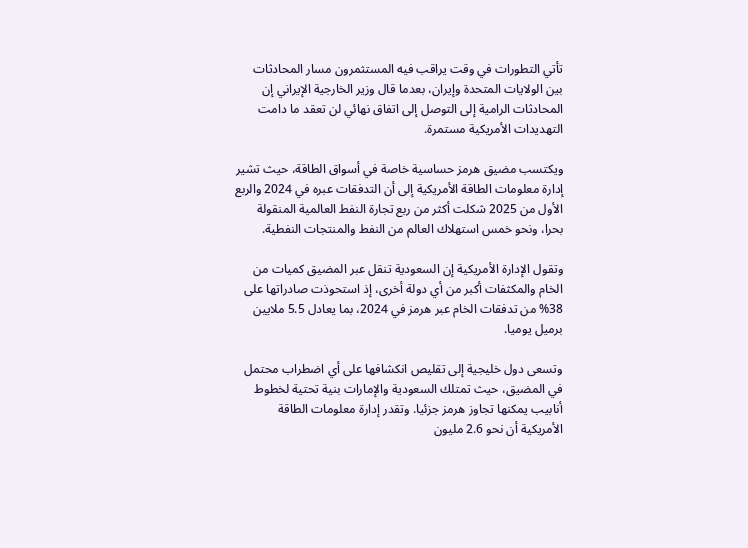تأتي التطورات في وقت يراقب فيه المستثمرون مسار المحادثات بين الولايات المتحدة وإيران، بعدما قال وزير الخارجية الإيراني إن المحادثات الرامية إلى التوصل إلى اتفاق نهائي لن تعقد ما دامت التهديدات الأمريكية مستمرة.

ويكتسب مضيق هرمز حساسية خاصة في أسواق الطاقة، حيث تشير إدارة معلومات الطاقة الأمريكية إلى أن التدفقات عبره في 2024 والربع الأول من 2025 شكلت أكثر من ربع تجارة النفط العالمية المنقولة بحرا، ونحو خمس استهلاك العالم من النفط والمنتجات النفطية.

وتقول الإدارة الأمريكية إن السعودية تنقل عبر المضيق كميات من الخام والمكثفات أكبر من أي دولة أخرى، إذ استحوذت صادراتها على 38% من تدفقات الخام عبر هرمز في 2024، بما يعادل 5.5 ملايين برميل يوميا.

وتسعى دول خليجية إلى تقليص انكشافها على أي اضطراب محتمل في المضيق، حيث تمتلك السعودية والإمارات بنية تحتية لخطوط أنابيب يمكنها تجاوز هرمز جزئيا. وتقدر إدارة معلومات الطاقة الأمريكية أن نحو 2.6 مليون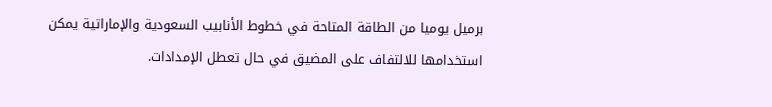برميل يوميا من الطاقة المتاحة في خطوط الأنابيب السعودية والإماراتية يمكن استخدامها للالتفاف على المضيق في حال تعطل الإمدادات.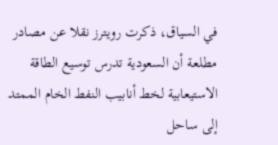في السياق، ذكرت رويترز نقلا عن مصادر مطلعة أن السعودية تدرس توسيع الطاقة الاستيعابية لخط أنابيب النفط الخام الممتد إلى ساحل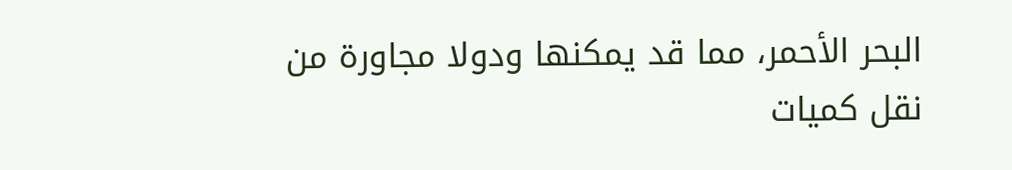البحر الأحمر، مما قد يمكنها ودولا مجاورة من نقل كميات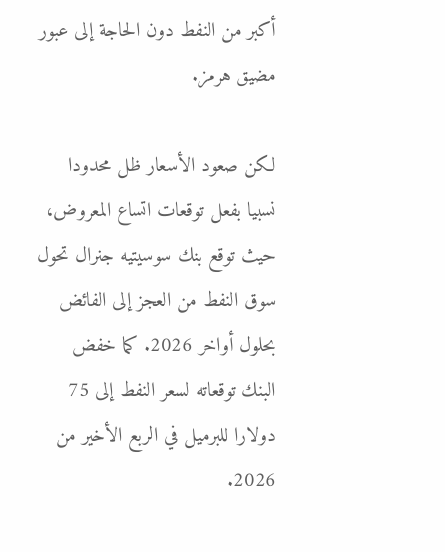أكبر من النفط دون الحاجة إلى عبور مضيق هرمز.

لكن صعود الأسعار ظل محدودا نسبيا بفعل توقعات اتساع المعروض، حيث توقع بنك سوسيتيه جنرال تحول سوق النفط من العجز إلى الفائض بحلول أواخر 2026. كما خفض البنك توقعاته لسعر النفط إلى 75 دولارا للبرميل في الربع الأخير من 2026.